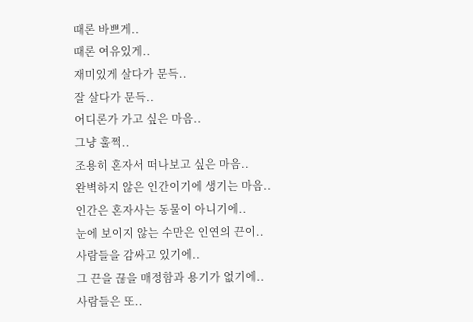때론 바쁘게..
때론 여유있게..
재미있게 살다가 문득..
잘 살다가 문득..
어디론가 가고 싶은 마음..
그냥 훌쩍..
조용히 혼자서 떠나보고 싶은 마음..
완벽하지 않은 인간이기에 생기는 마음..
인간은 혼자사는 동물이 아니기에..
눈에 보이지 않는 수만은 인연의 끈이..
사람들을 감싸고 있기에..
그 끈을 끊을 매정함과 용기가 없기에..
사람들은 또..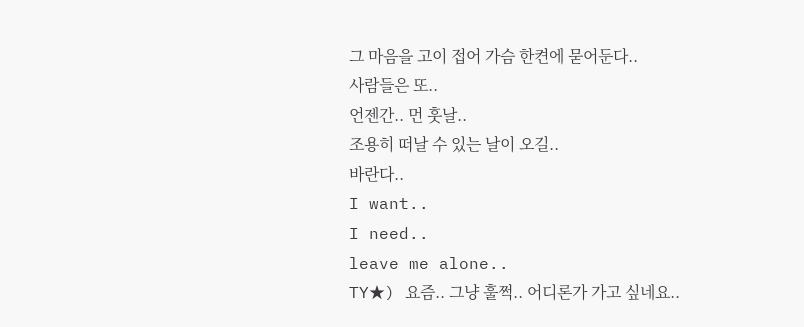그 마음을 고이 접어 가슴 한켠에 묻어둔다..
사람들은 또..
언젠간.. 먼 훗날..
조용히 떠날 수 있는 날이 오길..
바란다..
I want..
I need..
leave me alone..
TY★) 요즘.. 그냥 훌쩍.. 어디론가 가고 싶네요..